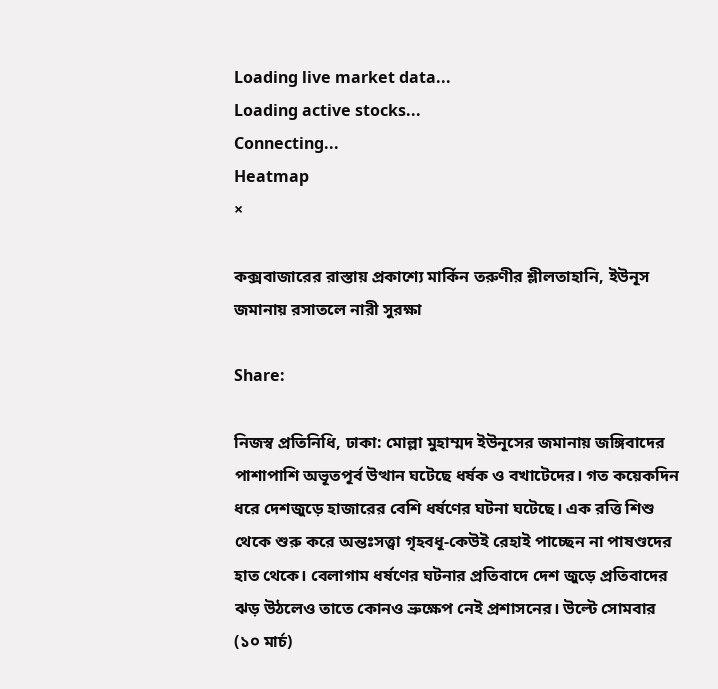Loading live market data...
Loading active stocks...
Connecting...
Heatmap
×

কক্সবাজারের রাস্তায় প্রকাশ্যে মার্কিন তরুণীর শ্লীলতাহানি, ইউনূস জমানায় রসাতলে নারী সুরক্ষা

Share:

নিজস্ব প্রতিনিধি, ঢাকা: মোল্লা মুহাম্মদ ইউনূসের জমানায় জঙ্গিবাদের পাশাপাশি অভূতপূর্ব উত্থান ঘটেছে ধর্ষক ও বখাটেদের। গত কয়েকদিন ধরে দেশজুড়ে হাজারের বেশি ধর্ষণের ঘটনা ঘটেছে। এক রত্তি শিশু থেকে শুরু করে অন্তঃসত্ত্বা গৃহবধূ-কেউই রেহাই পাচ্ছেন না পাষণ্ডদের হাত থেকে। বেলাগাম ধর্ষণের ঘটনার প্রতিবাদে দেশ জুড়ে প্রতিবাদের ঝড় উঠলেও তাতে কোনও ভ্রুক্ষেপ নেই প্রশাসনের। উল্টে সোমবার (১০ মার্চ)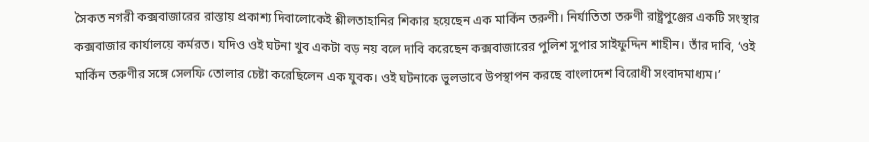সৈকত নগরী কক্সবাজারের রাস্তায় প্রকাশ্য দিবালোকেই শ্লীলতাহানির শিকার হয়েছেন এক মার্কিন তরুণী। নির্যাতিতা তরুণী রাষ্ট্রপুঞ্জের একটি সংস্থার কক্সবাজার কার্যালয়ে কর্মরত। যদিও ওই ঘটনা খুব একটা বড় নয় বলে দাবি করেছেন কক্সবাজারের পুলিশ সুপার সাইফুদ্দিন শাহীন। তাঁর দাবি, ‘ওই মার্কিন তরুণীর সঙ্গে সেলফি তোলার চেষ্টা করেছিলেন এক যুবক। ওই ঘটনাকে ভুলভাবে উপস্থাপন করছে বাংলাদেশ বিরোধী সংবাদমাধ্যম।’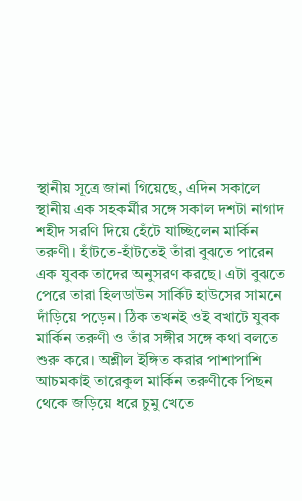স্থানীয় সূত্রে জানা গিয়েছে, এদিন সকালে স্থানীয় এক সহকর্মীর সঙ্গে সকাল দশটা নাগাদ শহীদ সরণি দিয়ে হেঁটে যাচ্ছিলেন মার্কিন তরুণী। হাঁটতে-হাঁটতেই তাঁরা বুঝতে পারেন এক যুবক তাদের অনুসরণ করছে। এটা বুঝতে পেরে তারা হিলডাউন সার্কিট হাউসের সামনে দাঁড়িয়ে পড়েন। ঠিক তখনই ওই বখাটে যুবক মার্কিন তরুণী ও তাঁর সঙ্গীর সঙ্গে কথা বলতে শুরু করে। অশ্লীল ইঙ্গিত করার পাশাপাশি আচমকাই তারেকুল মার্কিন তরুণীকে পিছন থেকে জড়িয়ে ধরে চুমু খেতে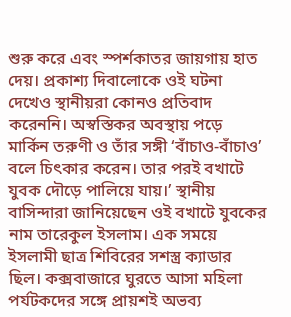শুরু করে এবং স্পর্শকাতর জায়গায় হাত দেয়। প্রকাশ্য দিবালোকে ওই ঘটনা দেখেও স্থানীয়রা কোনও প্রতিবাদ করেননি। অস্বস্তিকর অবস্থায় পড়ে মার্কিন তরুণী ও তাঁর সঙ্গী ‘বাঁচাও-বাঁচাও’ বলে চি‍ৎকার করেন। তার পরই বখাটে যুবক দৌড়ে পালিয়ে যায়।’ স্থানীয় বাসিন্দারা জানিয়েছেন ওই বখাটে যুবকের নাম তারেকুল ইসলাম। এক সময়ে ইসলামী ছাত্র শিবিরের সশস্ত্র ক্যাডার ছিল। কক্সবাজারে ঘুরতে আসা মহিলা পর্যটকদের সঙ্গে প্রায়শই অভব্য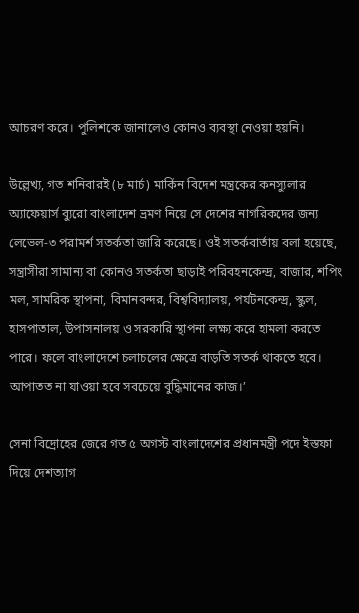আচরণ করে। পুলিশকে জানালেও কোনও ব্যবস্থা নেওয়া হয়নি।

উল্লেখ্য, গত শনিবারই (৮ মার্চ) মার্কিন বিদেশ মন্ত্রকের কনস্যুলার অ্যাফেয়ার্স ব্যুরো বাংলাদেশ ভ্রমণ নিয়ে সে দেশের নাগরিকদের জন্য লেভেল-৩ পরামর্শ সতর্কতা জারি করেছে। ওই সতর্কবার্তায় বলা হয়েছে, সন্ত্রাসীরা সামান্য বা কোনও সতর্কতা ছাড়াই পরিবহনকেন্দ্র, বাজার, শপিং মল, সামরিক স্থাপনা, বিমানবন্দর, বিশ্ববিদ্যালয়, পর্যটনকেন্দ্র, স্কুল, হাসপাতাল, উপাসনালয় ও সরকারি স্থাপনা লক্ষ্য করে হামলা করতে পারে। ফলে বাংলাদেশে চলাচলের ক্ষেত্রে বাড়তি সতর্ক থাকতে হবে। আপাতত না যাওয়া হবে সবচেয়ে বুদ্ধিমানের কাজ।’

সেনা বিদ্রোহের জেরে গত ৫ অগস্ট বাংলাদেশের প্রধানমন্ত্রী পদে ইস্তফা দিয়ে দেশত্যাগ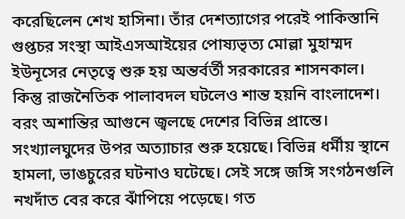করেছিলেন শেখ হাসিনা। তাঁর দেশত্যাগের পরেই পাকিস্তানি গুপ্তচর সংস্থা আইএসআইয়ের পোষ্যভৃত্য মোল্লা মুহাম্মদ ইউনূসের নেতৃত্বে শুরু হয় অন্তর্বর্তী সরকারের শাসনকাল। কিন্তু রাজনৈতিক পালাবদল ঘটলেও শান্ত হয়নি বাংলাদেশ। বরং অশান্তির আগুনে জ্বলছে দেশের বিভিন্ন প্রান্তে। সংখ্যালঘুদের উপর অত্যাচার শুরু হয়েছে। বিভিন্ন ধর্মীয় স্থানে হামলা, ভাঙচুরের ঘটনাও ঘটেছে। সেই সঙ্গে জঙ্গি সংগঠনগুলি নখদাঁত বের করে ঝাঁপিয়ে পড়েছে। গত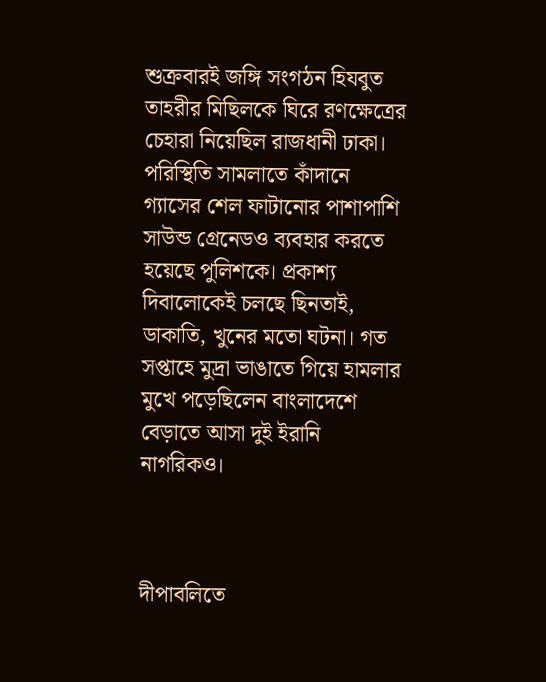শুক্রবারই জঙ্গি সংগঠন হিযবুত তাহরীর মিছিলকে ঘিরে রণক্ষেত্রের চেহারা নিয়েছিল রাজধানী ঢাকা। পরিস্থিতি সামলাতে কাঁদানে গ্যাসের শেল ফাটানোর পাশাপাশি সাউন্ড গ্রেনেডও ব্যবহার করতে হয়েছে পুলিশকে। প্রকাশ্য দিবালোকেই চলছে ছিনতাই, ডাকাতি, খুনের মতো ঘটনা। গত সপ্তাহে মুদ্রা ভাঙাতে গিয়ে হামলার মুখে পড়েছিলেন বাংলাদেশে বেড়াতে আসা দুই ইরানি নাগরিকও।



দীপাবলিতে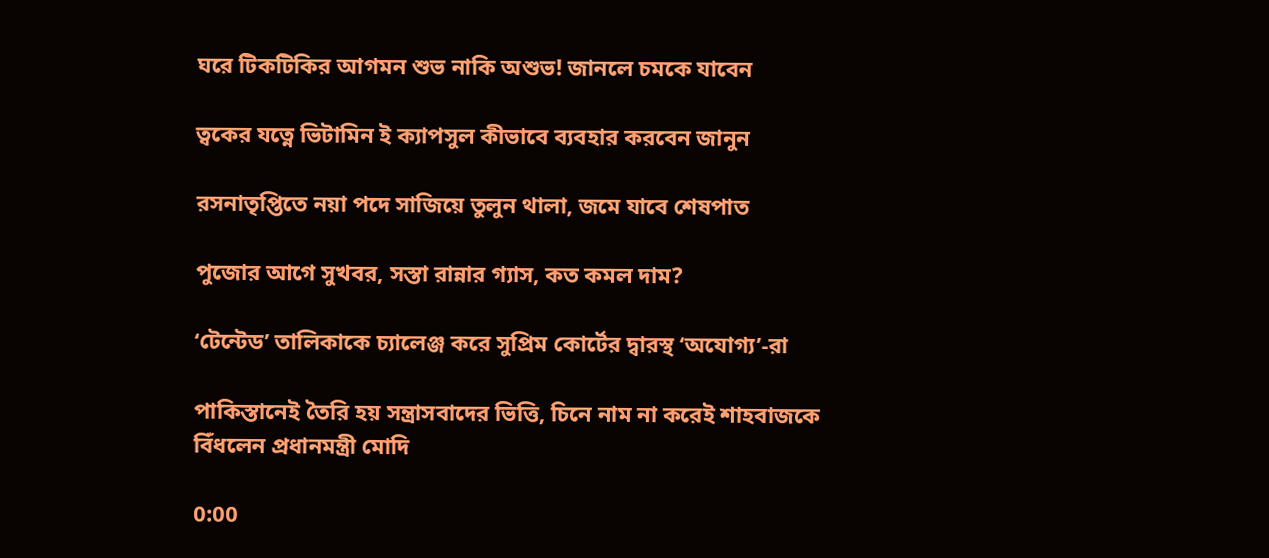ঘরে টিকটিকির আগমন শুভ নাকি অশুভ! জানলে চমকে যাবেন

ত্বকের যত্নে ভিটামিন ই ক্যাপসুল কীভাবে ব্যবহার করবেন জানুন

রসনাতৃপ্তিতে নয়া পদে সাজিয়ে তুলুন থালা, জমে যাবে শেষপাত

পুজোর আগে সুখবর, সস্তা রান্নার গ্যাস, কত কমল দাম?

‘টেন্টেড’ তালিকাকে চ্যালেঞ্জ করে সুপ্রিম কোর্টের দ্বারস্থ ‘অযোগ্য’-রা

পাকিস্তানেই তৈরি হয় সন্ত্রাসবাদের ভিত্তি, চিনে নাম না করেই শাহবাজকে বিঁধলেন প্রধানমন্ত্রী মোদি

0:00